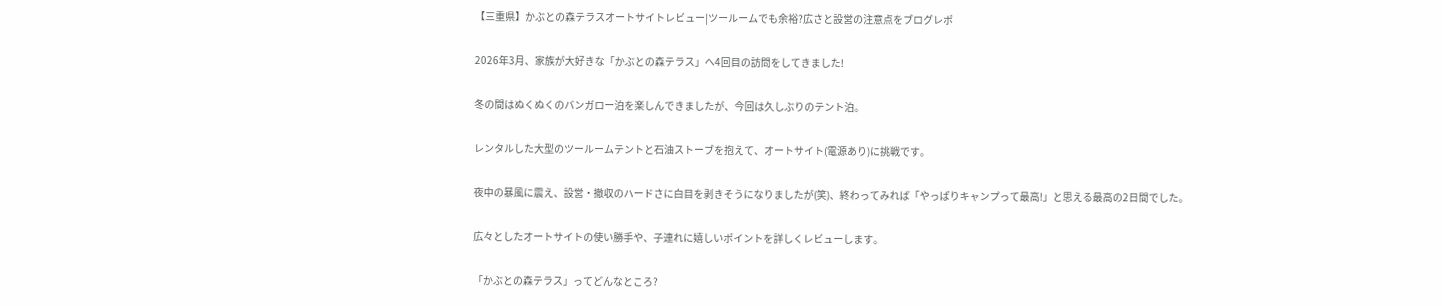【三重県】かぶとの森テラスオートサイトレビュー|ツールームでも余裕?広さと設営の注意点をブログレポ

2026年3月、家族が大好きな「かぶとの森テラス」へ4回目の訪問をしてきました!

冬の間はぬくぬくのバンガロー泊を楽しんできましたが、今回は久しぶりのテント泊。

レンタルした大型のツールームテントと石油ストーブを抱えて、オートサイト(電源あり)に挑戦です。

夜中の暴風に震え、設営・撤収のハードさに白目を剥きそうになりましたが(笑)、終わってみれば「やっぱりキャンプって最高!」と思える最高の2日間でした。

広々としたオートサイトの使い勝手や、子連れに嬉しいポイントを詳しくレビューします。

「かぶとの森テラス」ってどんなところ?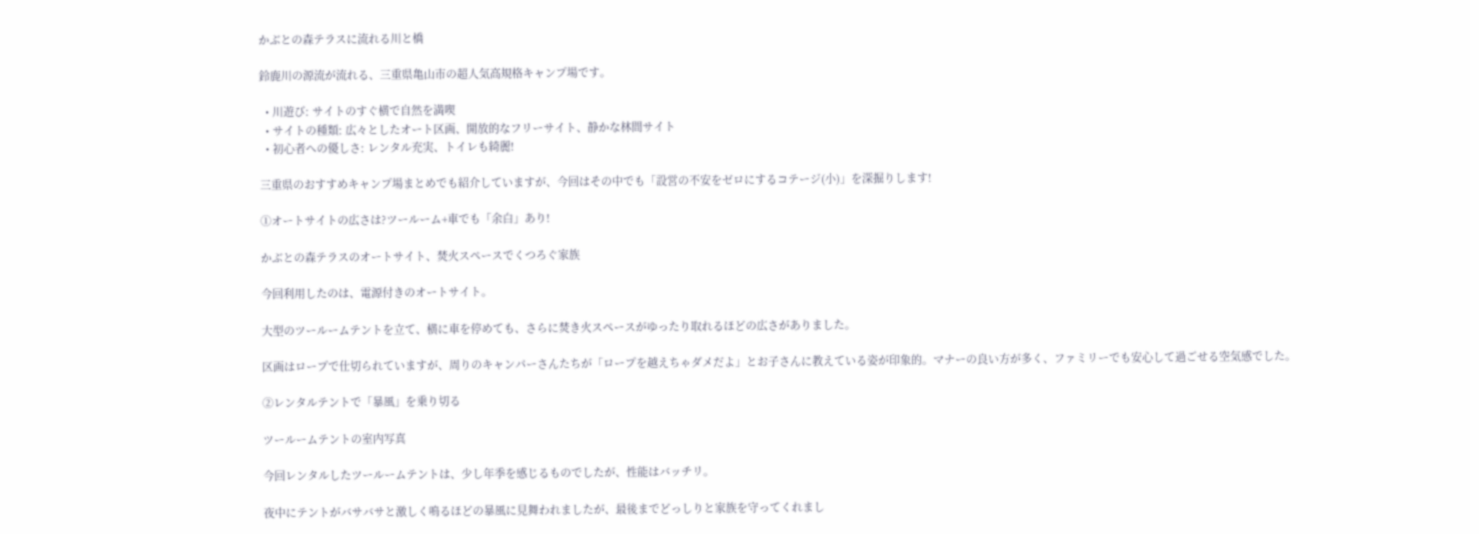かぶとの森テラスに流れる川と橋

鈴鹿川の源流が流れる、三重県亀山市の超人気高規格キャンプ場です。

  • 川遊び: サイトのすぐ横で自然を満喫
  • サイトの種類: 広々としたオート区画、開放的なフリーサイト、静かな林間サイト
  • 初心者への優しさ: レンタル充実、トイレも綺麗!

三重県のおすすめキャンプ場まとめでも紹介していますが、今回はその中でも「設営の不安をゼロにするコテージ(小)」を深掘りします!

①オートサイトの広さは?ツールーム+車でも「余白」あり!

かぶとの森テラスのオートサイト、焚火スペースでくつろぐ家族

今回利用したのは、電源付きのオートサイト。

大型のツールームテントを立て、横に車を停めても、さらに焚き火スペースがゆったり取れるほどの広さがありました。

区画はロープで仕切られていますが、周りのキャンパーさんたちが「ロープを越えちゃダメだよ」とお子さんに教えている姿が印象的。マナーの良い方が多く、ファミリーでも安心して過ごせる空気感でした。

②レンタルテントで「暴風」を乗り切る

ツールームテントの室内写真

今回レンタルしたツールームテントは、少し年季を感じるものでしたが、性能はバッチリ。

夜中にテントがバサバサと激しく鳴るほどの暴風に見舞われましたが、最後までどっしりと家族を守ってくれまし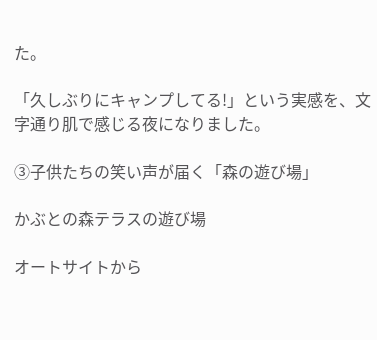た。

「久しぶりにキャンプしてる!」という実感を、文字通り肌で感じる夜になりました。

③子供たちの笑い声が届く「森の遊び場」

かぶとの森テラスの遊び場

オートサイトから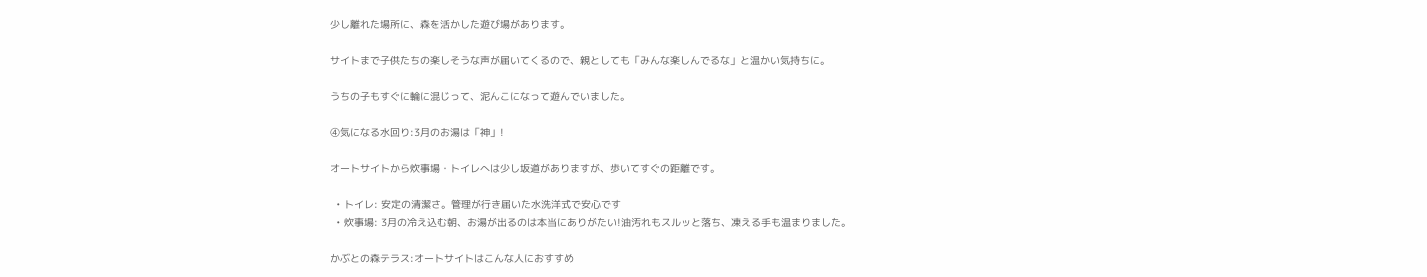少し離れた場所に、森を活かした遊び場があります。

サイトまで子供たちの楽しそうな声が届いてくるので、親としても「みんな楽しんでるな」と温かい気持ちに。

うちの子もすぐに輪に混じって、泥んこになって遊んでいました。

④気になる水回り:3月のお湯は「神」!

オートサイトから炊事場・トイレへは少し坂道がありますが、歩いてすぐの距離です。

  • トイレ: 安定の清潔さ。管理が行き届いた水洗洋式で安心です
  • 炊事場: 3月の冷え込む朝、お湯が出るのは本当にありがたい!油汚れもスルッと落ち、凍える手も温まりました。

かぶとの森テラス:オートサイトはこんな人におすすめ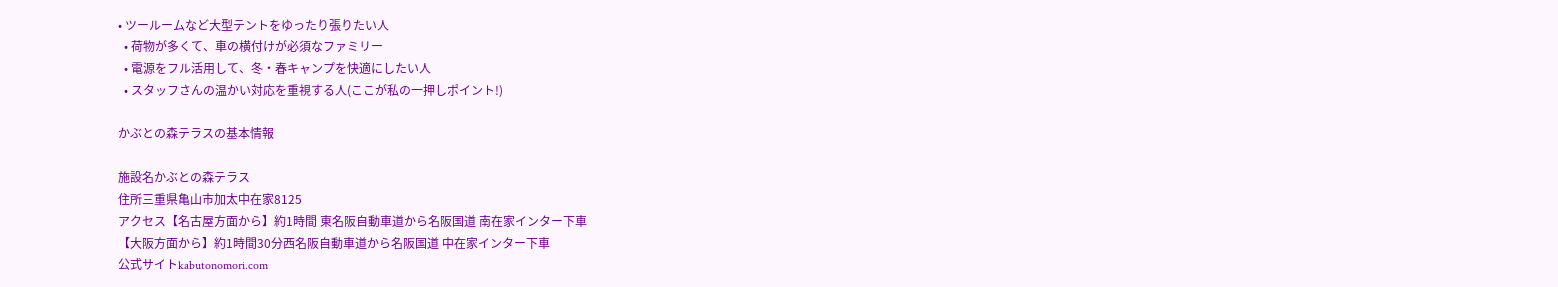• ツールームなど大型テントをゆったり張りたい人
  • 荷物が多くて、車の横付けが必須なファミリー
  • 電源をフル活用して、冬・春キャンプを快適にしたい人
  • スタッフさんの温かい対応を重視する人(ここが私の一押しポイント!)

かぶとの森テラスの基本情報

施設名かぶとの森テラス
住所三重県亀山市加太中在家8125
アクセス【名古屋方面から】約1時間 東名阪自動車道から名阪国道 南在家インター下車
【大阪方面から】約1時間30分西名阪自動車道から名阪国道 中在家インター下車
公式サイトkabutonomori.com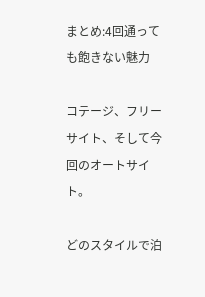まとめ:4回通っても飽きない魅力

コテージ、フリーサイト、そして今回のオートサイト。

どのスタイルで泊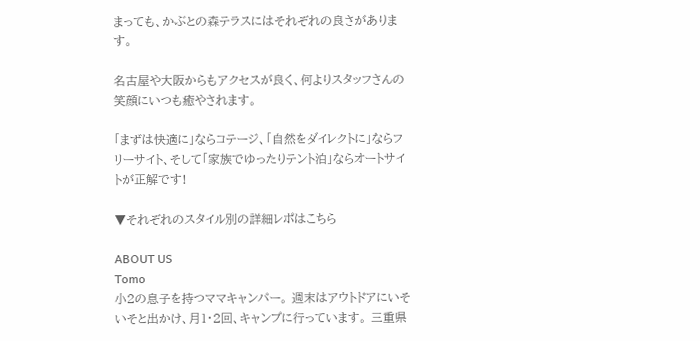まっても、かぶとの森テラスにはそれぞれの良さがあります。

名古屋や大阪からもアクセスが良く、何よりスタッフさんの笑顔にいつも癒やされます。

「まずは快適に」ならコテージ、「自然をダイレクトに」ならフリーサイト、そして「家族でゆったりテント泊」ならオートサイトが正解です!

▼それぞれのスタイル別の詳細レポはこちら

ABOUT US
Tomo
小2の息子を持つママキャンパー。 週末はアウトドアにいそいそと出かけ、月1・2回、キャンプに行っています。 三重県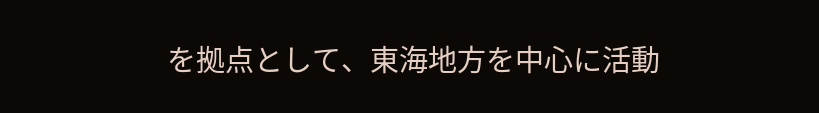を拠点として、東海地方を中心に活動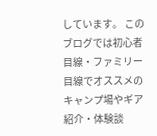しています。 このブログでは初心者目線・ファミリー目線でオススメのキャンプ場やギア紹介・体験談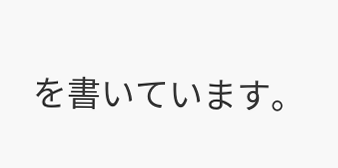を書いています。